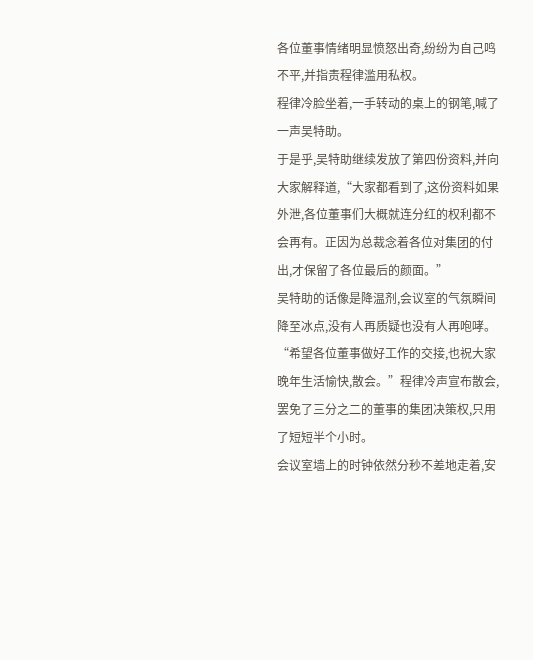各位董事情绪明显愤怒出奇,纷纷为自己鸣不平,并指责程律滥用私权。
程律冷脸坐着,一手转动的桌上的钢笔,喊了一声吴特助。
于是乎,吴特助继续发放了第四份资料,并向大家解释道,“大家都看到了,这份资料如果外泄,各位董事们大概就连分红的权利都不会再有。正因为总裁念着各位对集团的付出,才保留了各位最后的颜面。”
吴特助的话像是降温剂,会议室的气氛瞬间降至冰点,没有人再质疑也没有人再咆哮。
“希望各位董事做好工作的交接,也祝大家晚年生活愉快,散会。”程律冷声宣布散会,罢免了三分之二的董事的集团决策权,只用了短短半个小时。
会议室墙上的时钟依然分秒不差地走着,安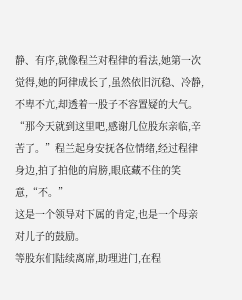静、有序,就像程兰对程律的看法,她第一次觉得,她的阿律成长了,虽然依旧沉稳、冷静,不卑不亢,却透着一股子不容置疑的大气。
“那今天就到这里吧,感谢几位股东亲临,辛苦了。”程兰起身安抚各位情绪,经过程律身边,拍了拍他的肩膀,眼底藏不住的笑意,“不。”
这是一个领导对下属的肯定,也是一个母亲对儿子的鼓励。
等股东们陆续离席,助理进门,在程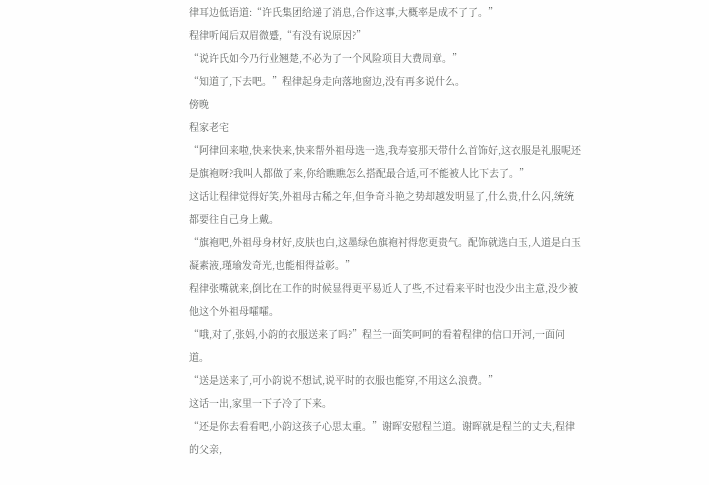律耳边低语道:“许氏集团给递了消息,合作这事,大概率是成不了了。”
程律听闻后双眉微蹙,“有没有说原因?”
“说许氏如今乃行业翘楚,不必为了一个风险项目大费周章。”
“知道了,下去吧。”程律起身走向落地窗边,没有再多说什么。
傍晚
程家老宅
“阿律回来啦,快来快来,快来帮外祖母选一选,我寿宴那天带什么首饰好,这衣服是礼服呢还是旗袍呀?我叫人都做了来,你给瞧瞧怎么搭配最合适,可不能被人比下去了。”
这话让程律觉得好笑,外祖母古稀之年,但争奇斗艳之势却越发明显了,什么贵,什么闪,统统都要往自己身上戴。
“旗袍吧,外祖母身材好,皮肤也白,这墨绿色旗袍衬得您更贵气。配饰就选白玉,人道是白玉凝素液,瑾瑜发奇光,也能相得益彰。”
程律张嘴就来,倒比在工作的时候显得更平易近人了些,不过看来平时也没少出主意,没少被他这个外祖母嚯嚯。
“哦,对了,张妈,小韵的衣服送来了吗?”程兰一面笑呵呵的看着程律的信口开河,一面问道。
“送是送来了,可小韵说不想试,说平时的衣服也能穿,不用这么浪费。”
这话一出,家里一下子冷了下来。
“还是你去看看吧,小韵这孩子心思太重。”谢晖安慰程兰道。谢晖就是程兰的丈夫,程律的父亲,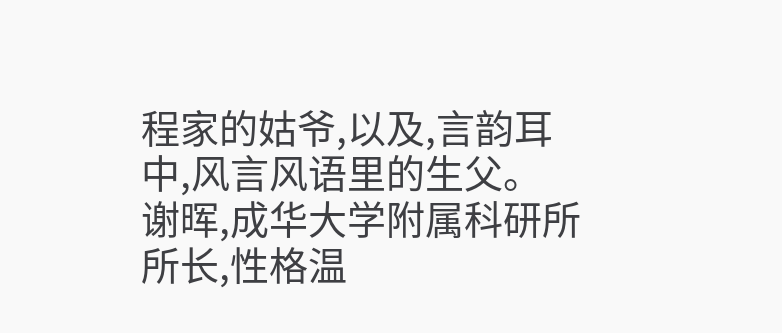程家的姑爷,以及,言韵耳中,风言风语里的生父。
谢晖,成华大学附属科研所所长,性格温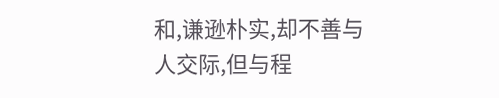和,谦逊朴实,却不善与人交际,但与程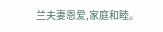兰夫妻恩爱,家庭和睦。